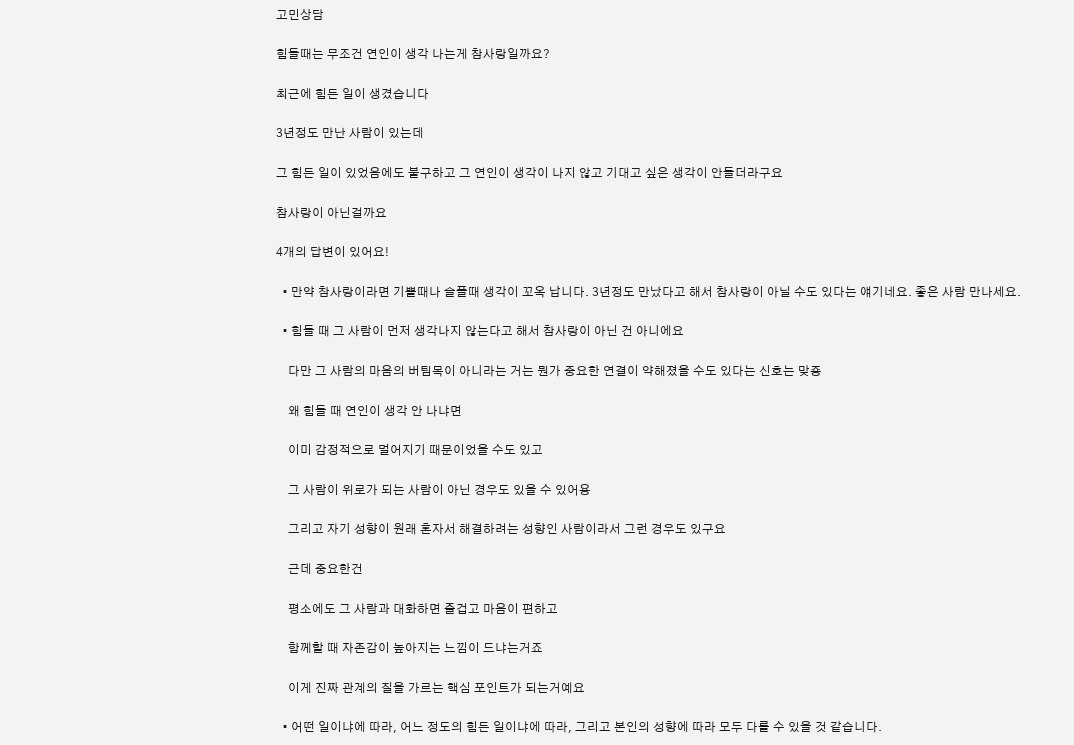고민상담

힘들때는 무조건 연인이 생각 나는게 참사랑일까요?

최근에 힘든 일이 생겼습니다

3년정도 만난 사람이 있는데

그 힘든 일이 있었음에도 불구하고 그 연인이 생각이 나지 않고 기대고 싶은 생각이 안들더라구요

참사랑이 아닌걸까요

4개의 답변이 있어요!

  • 만약 참사랑이라면 기쁠때나 슬플때 생각이 꼬옥 납니다. 3년정도 만났다고 해서 참사랑이 아닐 수도 있다는 얘기네요. 좋은 사람 만나세요.

  • 힘들 때 그 사람이 먼저 생각나지 않는다고 해서 참사랑이 아닌 건 아니에요

    다만 그 사람의 마음의 버팀목이 아니라는 거는 뭔가 중요한 연결이 약해졌을 수도 있다는 신호는 맞죵

    왜 힘들 때 연인이 생각 안 나냐면

    이미 감정적으로 멀어지기 때문이었을 수도 있고

    그 사람이 위로가 되는 사람이 아닌 경우도 있을 수 있어용

    그리고 자기 성향이 원래 혼자서 해결하려는 성향인 사람이라서 그런 경우도 있구요

    근데 중요한건

    평소에도 그 사람과 대화하면 즐겁고 마음이 편하고

    함께할 때 자존감이 높아지는 느낌이 드냐는거죠

    이게 진짜 관계의 질을 가르는 핵심 포인트가 되는거예요

  • 어떤 일이냐에 따라, 어느 정도의 힘든 일이냐에 따라, 그리고 본인의 성향에 따라 모두 다를 수 있을 것 같습니다.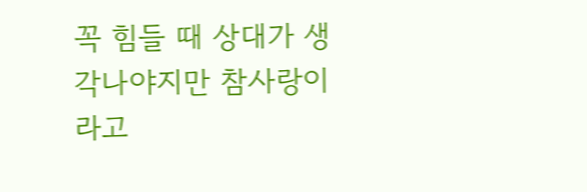꼭 힘들 때 상대가 생각나야지만 참사랑이라고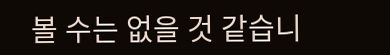볼 수는 없을 것 같습니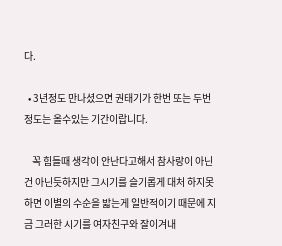다.

  • 3년정도 만나셨으면 권태기가 한번 또는 두번정도는 올수있는 기간이랍니다.

    꼭 힘들때 생각이 안난다고해서 참사랑이 아닌건 아닌듯하지만 그시기를 슬기롭게 대처 하지못하면 이별의 수순을 밟는게 일반적이기 때문에 지금 그러한 시기를 여자친구와 잘이겨내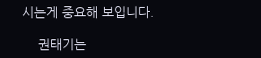시는게 중요해 보입니다.

    권태기는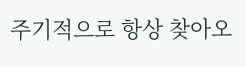주기적으로 항상 찾아오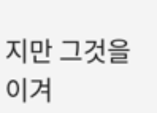지만 그것을 이겨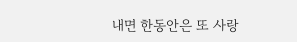내면 한동안은 또 사랑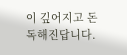이 깊어지고 돈독해진답니다.